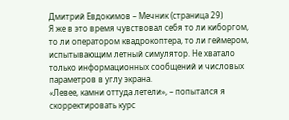Дмитрий Евдокимов – Мечник (страница 29)
Я же в это время чувствовал себя то ли киборгом, то ли оператором квадрокоптера, то ли геймером, испытывающим летный симулятор. Не хватало только информационных сообщений и числовых параметров в углу экрана.
«Левее, камни оттуда летели», – попытался я скорректировать курс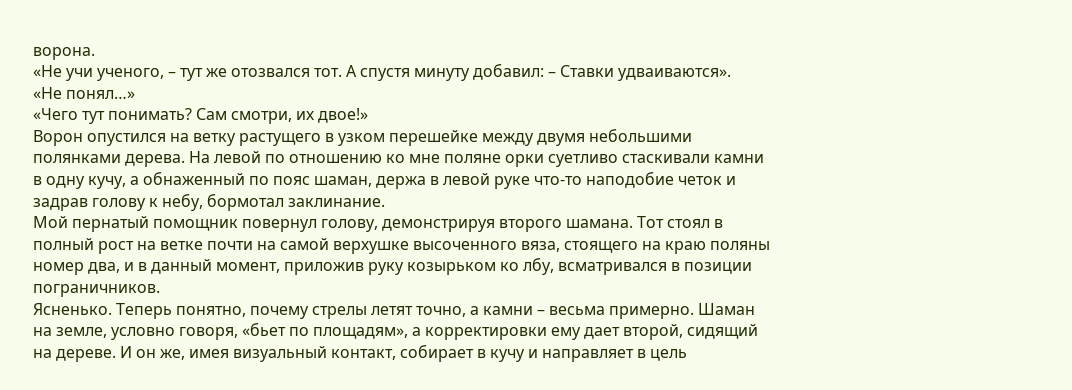ворона.
«Не учи ученого, – тут же отозвался тот. А спустя минуту добавил: – Ставки удваиваются».
«Не понял…»
«Чего тут понимать? Сам смотри, их двое!»
Ворон опустился на ветку растущего в узком перешейке между двумя небольшими полянками дерева. На левой по отношению ко мне поляне орки суетливо стаскивали камни в одну кучу, а обнаженный по пояс шаман, держа в левой руке что-то наподобие четок и задрав голову к небу, бормотал заклинание.
Мой пернатый помощник повернул голову, демонстрируя второго шамана. Тот стоял в полный рост на ветке почти на самой верхушке высоченного вяза, стоящего на краю поляны номер два, и в данный момент, приложив руку козырьком ко лбу, всматривался в позиции пограничников.
Ясненько. Теперь понятно, почему стрелы летят точно, а камни – весьма примерно. Шаман на земле, условно говоря, «бьет по площадям», а корректировки ему дает второй, сидящий на дереве. И он же, имея визуальный контакт, собирает в кучу и направляет в цель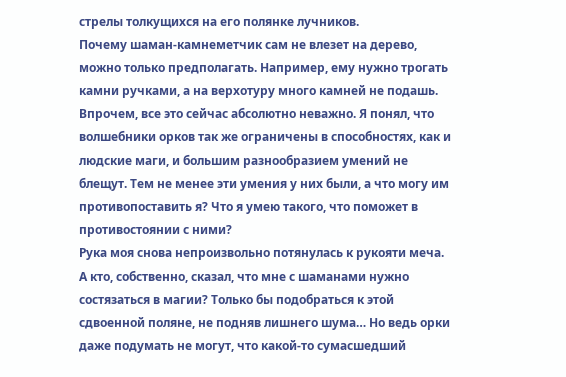стрелы толкущихся на его полянке лучников.
Почему шаман-камнеметчик сам не влезет на дерево, можно только предполагать. Например, ему нужно трогать камни ручками, а на верхотуру много камней не подашь.
Впрочем, все это сейчас абсолютно неважно. Я понял, что волшебники орков так же ограничены в способностях, как и людские маги, и большим разнообразием умений не блещут. Тем не менее эти умения у них были, а что могу им противопоставить я? Что я умею такого, что поможет в противостоянии с ними?
Рука моя снова непроизвольно потянулась к рукояти меча. А кто, собственно, сказал, что мне с шаманами нужно состязаться в магии? Только бы подобраться к этой сдвоенной поляне, не подняв лишнего шума… Но ведь орки даже подумать не могут, что какой-то сумасшедший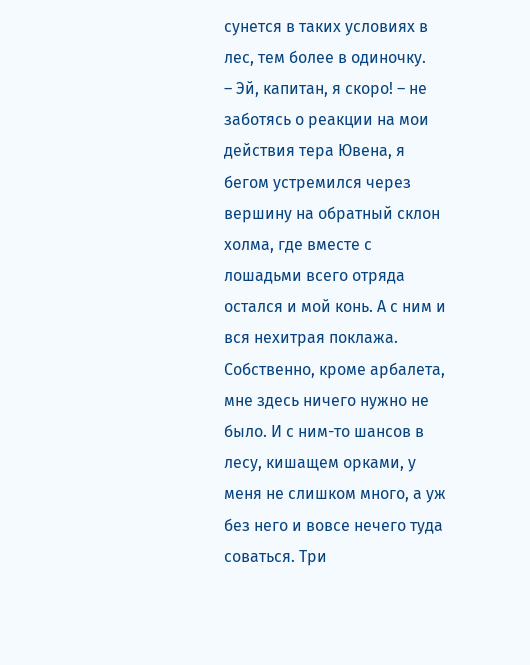сунется в таких условиях в лес, тем более в одиночку.
– Эй, капитан, я скоро! – не заботясь о реакции на мои действия тера Ювена, я бегом устремился через вершину на обратный склон холма, где вместе с лошадьми всего отряда остался и мой конь. А с ним и вся нехитрая поклажа.
Собственно, кроме арбалета, мне здесь ничего нужно не было. И с ним-то шансов в лесу, кишащем орками, у меня не слишком много, а уж без него и вовсе нечего туда соваться. Три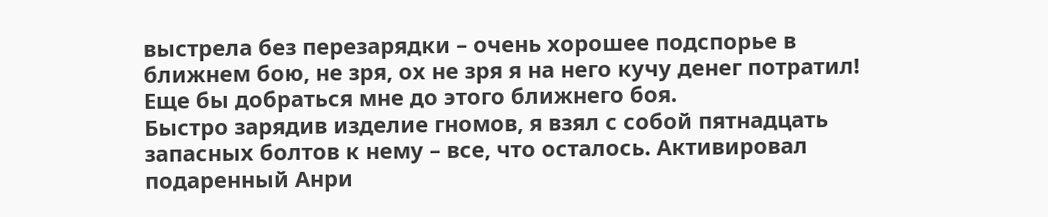выстрела без перезарядки – очень хорошее подспорье в ближнем бою, не зря, ох не зря я на него кучу денег потратил! Еще бы добраться мне до этого ближнего боя.
Быстро зарядив изделие гномов, я взял с собой пятнадцать запасных болтов к нему – все, что осталось. Активировал подаренный Анри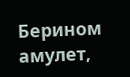Берином амулет,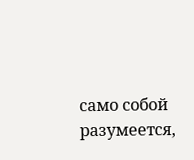само собой разумеется,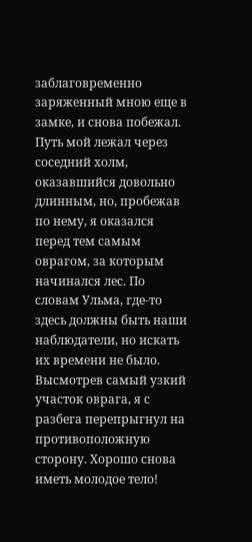заблаговременно заряженный мною еще в замке, и снова побежал.
Путь мой лежал через соседний холм, оказавшийся довольно длинным, но, пробежав по нему, я оказался перед тем самым оврагом, за которым начинался лес. По словам Ульма, где-то здесь должны быть наши наблюдатели, но искать их времени не было.
Высмотрев самый узкий участок оврага, я с разбега перепрыгнул на противоположную сторону. Хорошо снова иметь молодое тело!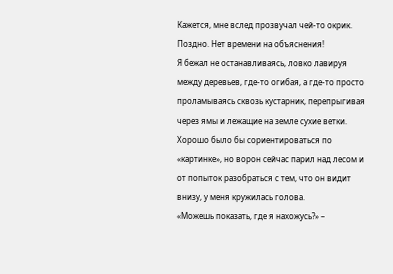Кажется, мне вслед прозвучал чей-то окрик. Поздно. Нет времени на объяснения!
Я бежал не останавливаясь, ловко лавируя между деревьев, где-то огибая, а где-то просто проламываясь сквозь кустарник, перепрыгивая через ямы и лежащие на земле сухие ветки. Хорошо было бы сориентироваться по «картинке», но ворон сейчас парил над лесом и от попыток разобраться с тем, что он видит внизу, у меня кружилась голова.
«Можешь показать, где я нахожусь?» –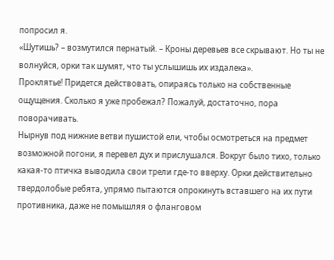попросил я.
«Шутишь? – возмутился пернатый. – Кроны деревьев все скрывают. Но ты не волнуйся, орки так шумят, что ты услышишь их издалека».
Проклятье! Придется действовать, опираясь только на собственные ощущения. Сколько я уже пробежал? Пожалуй, достаточно, пора поворачивать.
Нырнув под нижние ветви пушистой ели, чтобы осмотреться на предмет возможной погони, я перевел дух и прислушался. Вокруг было тихо, только какая-то птичка выводила свои трели где-то вверху. Орки действительно твердолобые ребята, упрямо пытаются опрокинуть вставшего на их пути противника, даже не помышляя о фланговом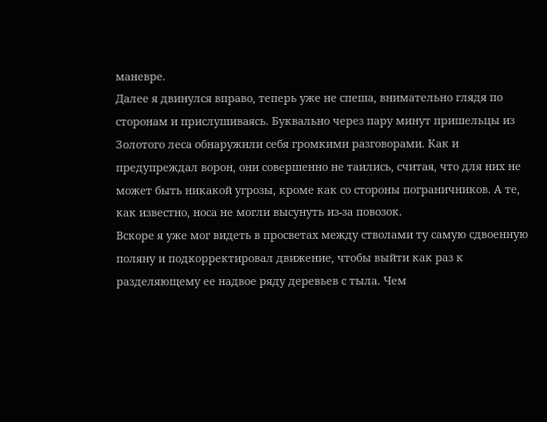маневре.
Далее я двинулся вправо, теперь уже не спеша, внимательно глядя по сторонам и прислушиваясь. Буквально через пару минут пришельцы из Золотого леса обнаружили себя громкими разговорами. Как и предупреждал ворон, они совершенно не таились, считая, что для них не может быть никакой угрозы, кроме как со стороны пограничников. А те, как известно, носа не могли высунуть из-за повозок.
Вскоре я уже мог видеть в просветах между стволами ту самую сдвоенную поляну и подкорректировал движение, чтобы выйти как раз к разделяющему ее надвое ряду деревьев с тыла. Чем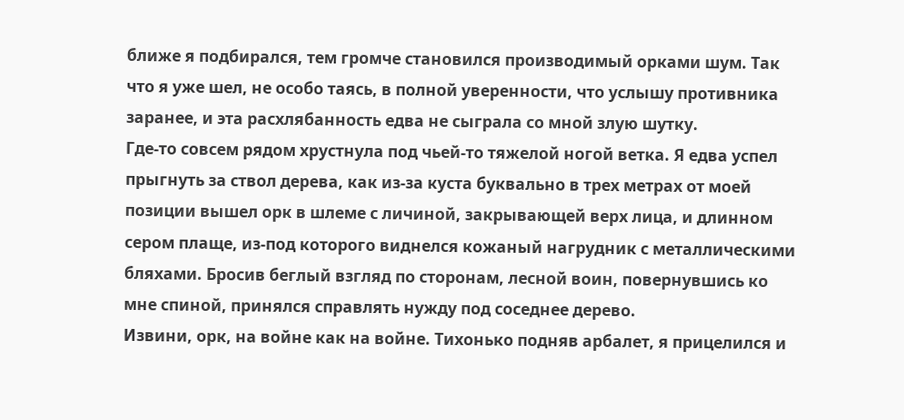ближе я подбирался, тем громче становился производимый орками шум. Так что я уже шел, не особо таясь, в полной уверенности, что услышу противника заранее, и эта расхлябанность едва не сыграла со мной злую шутку.
Где-то совсем рядом хрустнула под чьей-то тяжелой ногой ветка. Я едва успел прыгнуть за ствол дерева, как из-за куста буквально в трех метрах от моей позиции вышел орк в шлеме с личиной, закрывающей верх лица, и длинном сером плаще, из-под которого виднелся кожаный нагрудник с металлическими бляхами. Бросив беглый взгляд по сторонам, лесной воин, повернувшись ко мне спиной, принялся справлять нужду под соседнее дерево.
Извини, орк, на войне как на войне. Тихонько подняв арбалет, я прицелился и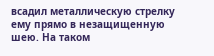всадил металлическую стрелку ему прямо в незащищенную шею. На таком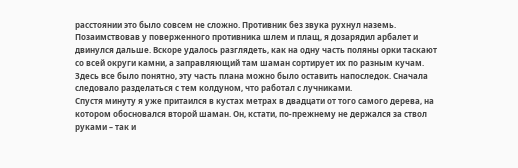расстоянии это было совсем не сложно. Противник без звука рухнул наземь.
Позаимствовав у поверженного противника шлем и плащ, я дозарядил арбалет и двинулся дальше. Вскоре удалось разглядеть, как на одну часть поляны орки таскают со всей округи камни, а заправляющий там шаман сортирует их по разным кучам. Здесь все было понятно, эту часть плана можно было оставить напоследок. Сначала следовало разделаться с тем колдуном, что работал с лучниками.
Спустя минуту я уже притаился в кустах метрах в двадцати от того самого дерева, на котором обосновался второй шаман. Он, кстати, по-прежнему не держался за ствол руками – так и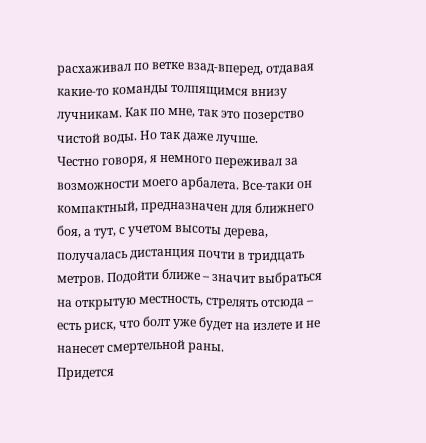расхаживал по ветке взад-вперед, отдавая какие-то команды толпящимся внизу лучникам. Как по мне, так это позерство чистой воды. Но так даже лучше.
Честно говоря, я немного переживал за возможности моего арбалета. Все-таки он компактный, предназначен для ближнего боя, а тут, с учетом высоты дерева, получалась дистанция почти в тридцать метров. Подойти ближе – значит выбраться на открытую местность, стрелять отсюда – есть риск, что болт уже будет на излете и не нанесет смертельной раны.
Придется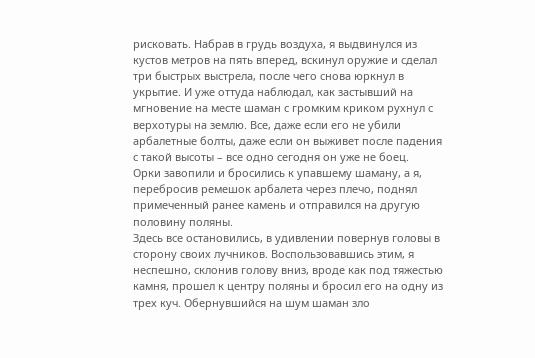рисковать. Набрав в грудь воздуха, я выдвинулся из кустов метров на пять вперед, вскинул оружие и сделал три быстрых выстрела, после чего снова юркнул в укрытие. И уже оттуда наблюдал, как застывший на мгновение на месте шаман с громким криком рухнул с верхотуры на землю. Все, даже если его не убили арбалетные болты, даже если он выживет после падения с такой высоты – все одно сегодня он уже не боец.
Орки завопили и бросились к упавшему шаману, а я, перебросив ремешок арбалета через плечо, поднял примеченный ранее камень и отправился на другую половину поляны.
Здесь все остановились, в удивлении повернув головы в сторону своих лучников. Воспользовавшись этим, я неспешно, склонив голову вниз, вроде как под тяжестью камня, прошел к центру поляны и бросил его на одну из трех куч. Обернувшийся на шум шаман зло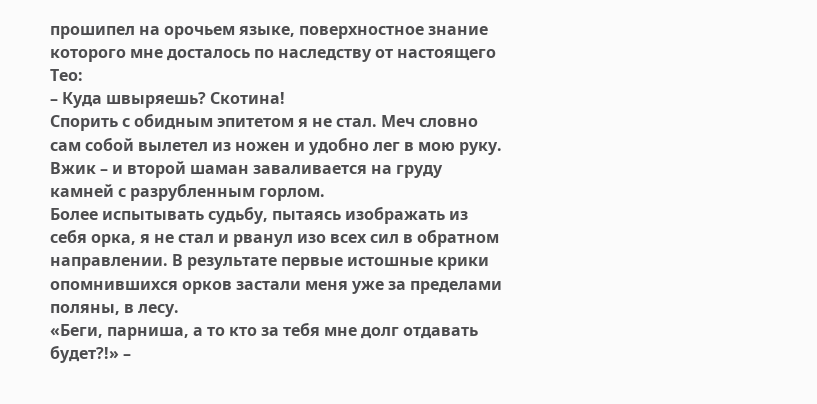прошипел на орочьем языке, поверхностное знание которого мне досталось по наследству от настоящего Тео:
– Куда швыряешь? Скотина!
Спорить с обидным эпитетом я не стал. Меч словно сам собой вылетел из ножен и удобно лег в мою руку. Вжик – и второй шаман заваливается на груду камней с разрубленным горлом.
Более испытывать судьбу, пытаясь изображать из себя орка, я не стал и рванул изо всех сил в обратном направлении. В результате первые истошные крики опомнившихся орков застали меня уже за пределами поляны, в лесу.
«Беги, парниша, а то кто за тебя мне долг отдавать будет?!» –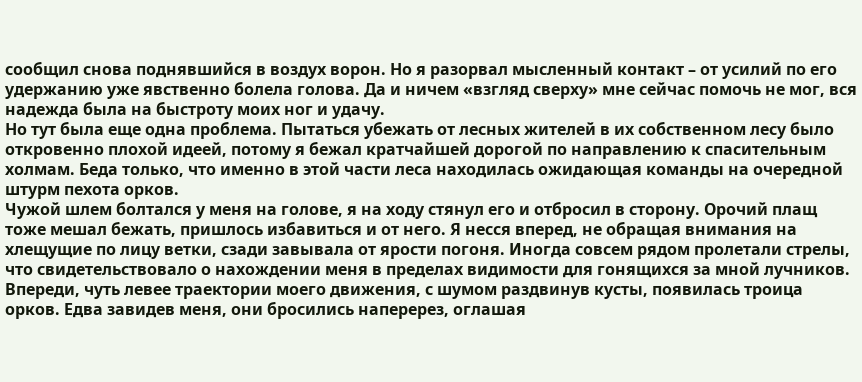сообщил снова поднявшийся в воздух ворон. Но я разорвал мысленный контакт – от усилий по его удержанию уже явственно болела голова. Да и ничем «взгляд сверху» мне сейчас помочь не мог, вся надежда была на быстроту моих ног и удачу.
Но тут была еще одна проблема. Пытаться убежать от лесных жителей в их собственном лесу было откровенно плохой идеей, потому я бежал кратчайшей дорогой по направлению к спасительным холмам. Беда только, что именно в этой части леса находилась ожидающая команды на очередной штурм пехота орков.
Чужой шлем болтался у меня на голове, я на ходу стянул его и отбросил в сторону. Орочий плащ тоже мешал бежать, пришлось избавиться и от него. Я несся вперед, не обращая внимания на хлещущие по лицу ветки, сзади завывала от ярости погоня. Иногда совсем рядом пролетали стрелы, что свидетельствовало о нахождении меня в пределах видимости для гонящихся за мной лучников.
Впереди, чуть левее траектории моего движения, с шумом раздвинув кусты, появилась троица орков. Едва завидев меня, они бросились наперерез, оглашая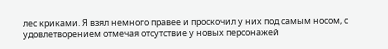лес криками. Я взял немного правее и проскочил у них под самым носом, с удовлетворением отмечая отсутствие у новых персонажей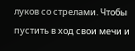луков со стрелами. Чтобы пустить в ход свои мечи и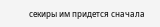секиры им придется сначала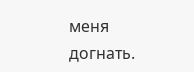меня догнать.